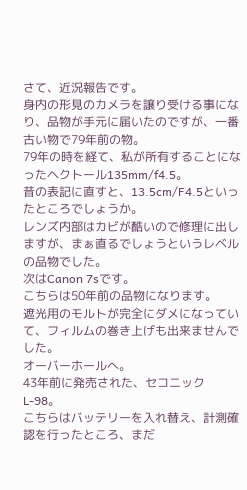さて、近況報告です。
身内の形見のカメラを譲り受ける事になり、品物が手元に届いたのですが、一番古い物で79年前の物。
79年の時を経て、私が所有することになったヘクトール135mm/f4.5。
昔の表記に直すと、13.5cm/F4.5といったところでしょうか。
レンズ内部はカビが酷いので修理に出しますが、まぁ直るでしょうというレベルの品物でした。
次はCanon 7sです。
こちらは50年前の品物になります。
遮光用のモルトが完全にダメになっていて、フィルムの巻き上げも出来ませんでした。
オーバーホールへ。
43年前に発売された、セコニックL-98。
こちらはバッテリーを入れ替え、計測確認を行ったところ、まだ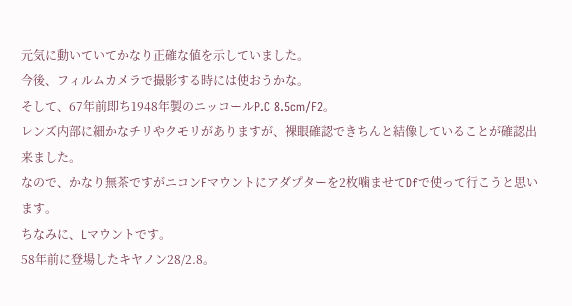元気に動いていてかなり正確な値を示していました。
今後、フィルムカメラで撮影する時には使おうかな。
そして、67年前即ち1948年製のニッコールP.C 8.5cm/F2。
レンズ内部に細かなチリやクモリがありますが、裸眼確認できちんと結像していることが確認出来ました。
なので、かなり無茶ですがニコンFマウントにアダプターを2枚噛ませてDfで使って行こうと思います。
ちなみに、Lマウントです。
58年前に登場したキヤノン28/2.8。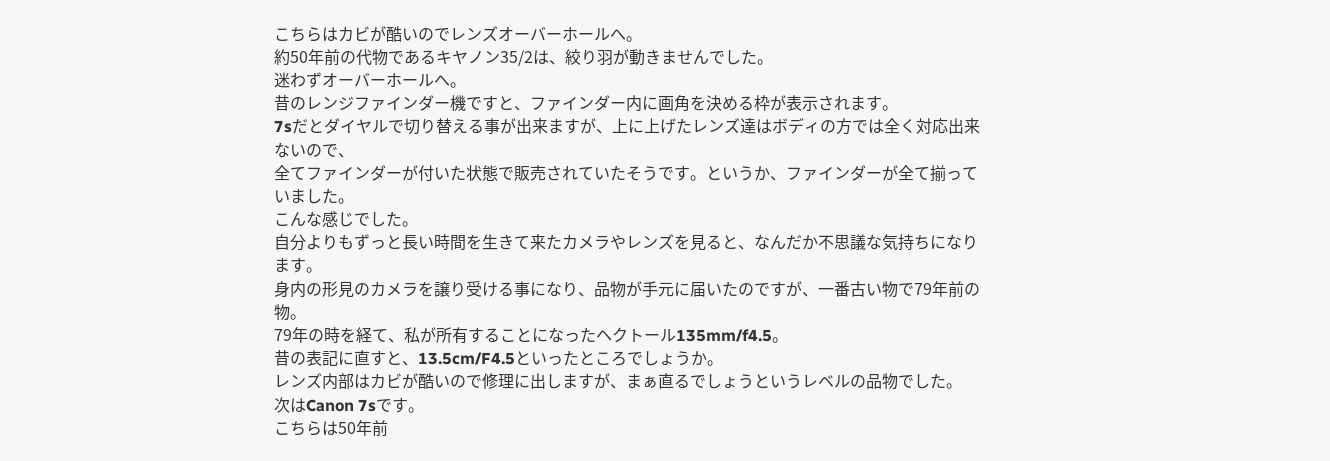こちらはカビが酷いのでレンズオーバーホールへ。
約50年前の代物であるキヤノン35/2は、絞り羽が動きませんでした。
迷わずオーバーホールへ。
昔のレンジファインダー機ですと、ファインダー内に画角を決める枠が表示されます。
7sだとダイヤルで切り替える事が出来ますが、上に上げたレンズ達はボディの方では全く対応出来ないので、
全てファインダーが付いた状態で販売されていたそうです。というか、ファインダーが全て揃っていました。
こんな感じでした。
自分よりもずっと長い時間を生きて来たカメラやレンズを見ると、なんだか不思議な気持ちになります。
身内の形見のカメラを譲り受ける事になり、品物が手元に届いたのですが、一番古い物で79年前の物。
79年の時を経て、私が所有することになったヘクトール135mm/f4.5。
昔の表記に直すと、13.5cm/F4.5といったところでしょうか。
レンズ内部はカビが酷いので修理に出しますが、まぁ直るでしょうというレベルの品物でした。
次はCanon 7sです。
こちらは50年前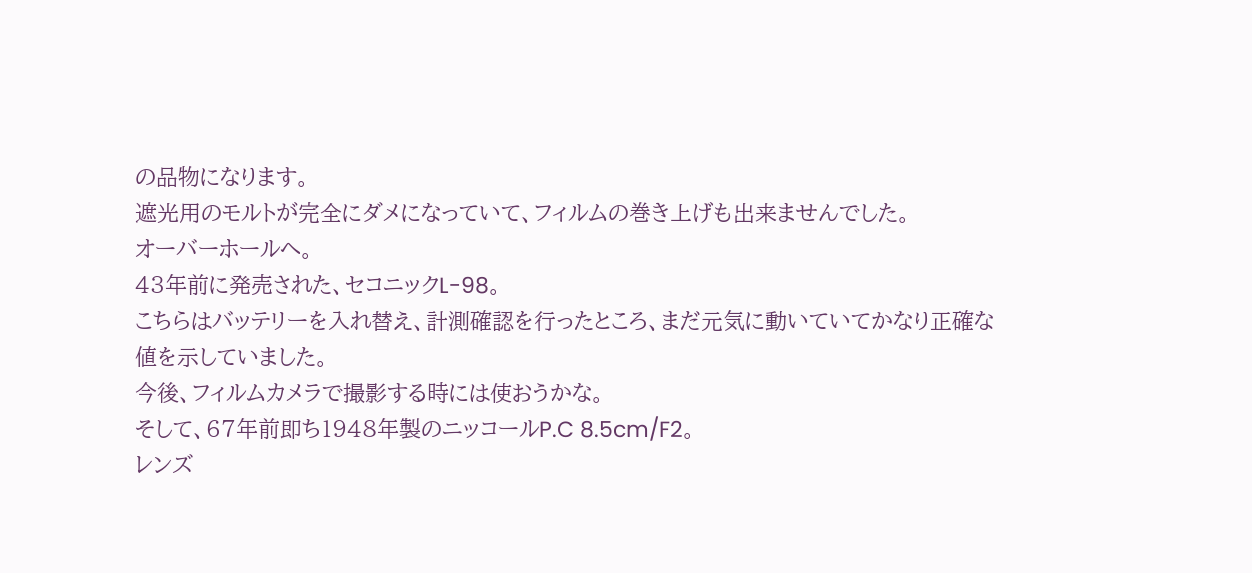の品物になります。
遮光用のモルトが完全にダメになっていて、フィルムの巻き上げも出来ませんでした。
オーバーホールへ。
43年前に発売された、セコニックL-98。
こちらはバッテリーを入れ替え、計測確認を行ったところ、まだ元気に動いていてかなり正確な値を示していました。
今後、フィルムカメラで撮影する時には使おうかな。
そして、67年前即ち1948年製のニッコールP.C 8.5cm/F2。
レンズ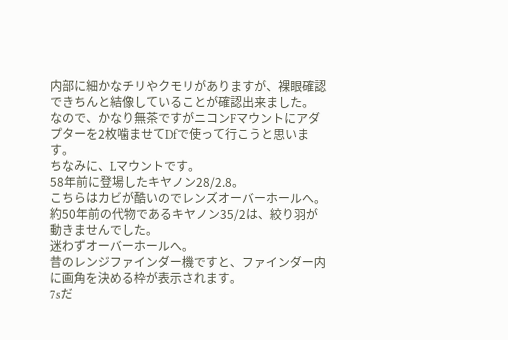内部に細かなチリやクモリがありますが、裸眼確認できちんと結像していることが確認出来ました。
なので、かなり無茶ですがニコンFマウントにアダプターを2枚噛ませてDfで使って行こうと思います。
ちなみに、Lマウントです。
58年前に登場したキヤノン28/2.8。
こちらはカビが酷いのでレンズオーバーホールへ。
約50年前の代物であるキヤノン35/2は、絞り羽が動きませんでした。
迷わずオーバーホールへ。
昔のレンジファインダー機ですと、ファインダー内に画角を決める枠が表示されます。
7sだ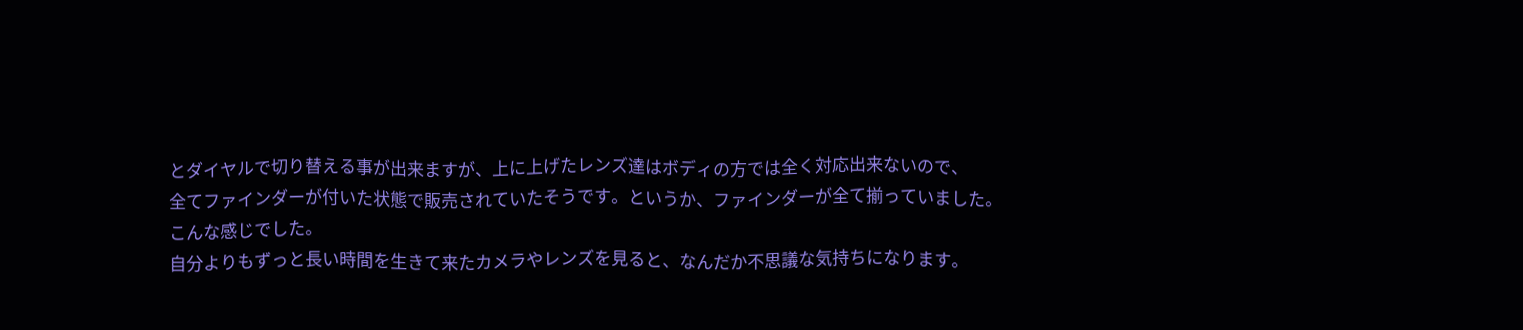とダイヤルで切り替える事が出来ますが、上に上げたレンズ達はボディの方では全く対応出来ないので、
全てファインダーが付いた状態で販売されていたそうです。というか、ファインダーが全て揃っていました。
こんな感じでした。
自分よりもずっと長い時間を生きて来たカメラやレンズを見ると、なんだか不思議な気持ちになります。